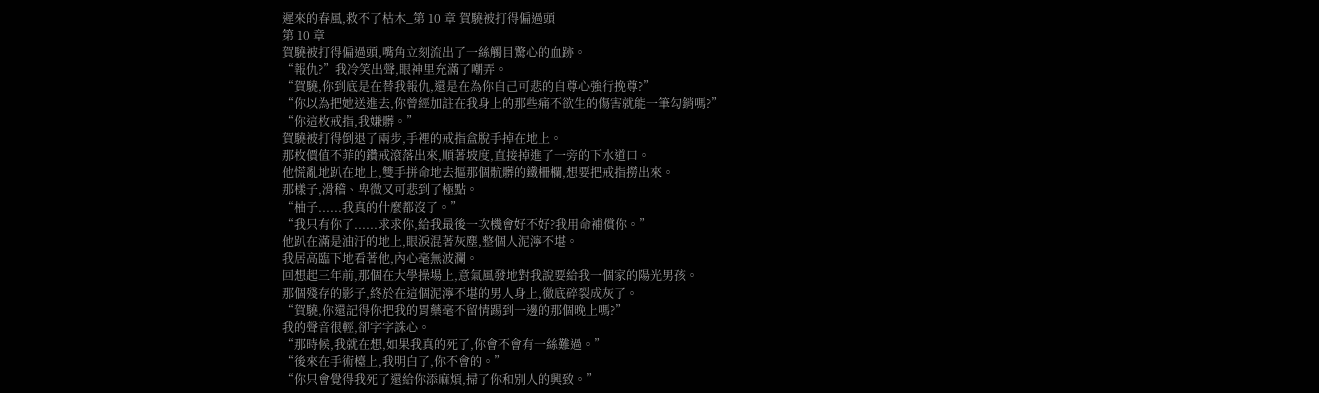遲來的春風,救不了枯木_第 10 章 賀驍被打得偏過頭
第 10 章
賀驍被打得偏過頭,嘴角立刻流出了一絲觸目驚心的血跡。
“報仇?”我冷笑出聲,眼神里充滿了嘲弄。
“賀驍,你到底是在替我報仇,還是在為你自己可悲的自尊心強行挽尊?”
“你以為把她送進去,你曾經加註在我身上的那些痛不欲生的傷害就能一筆勾銷嗎?”
“你這枚戒指,我嫌髒。”
賀驍被打得倒退了兩步,手裡的戒指盒脫手掉在地上。
那枚價值不菲的鑽戒滾落出來,順著坡度,直接掉進了一旁的下水道口。
他慌亂地趴在地上,雙手拼命地去摳那個骯髒的鐵柵欄,想要把戒指撈出來。
那樣子,滑稽、卑微又可悲到了極點。
“柚子......我真的什麼都沒了。”
“我只有你了......求求你,給我最後一次機會好不好?我用命補償你。”
他趴在滿是油汙的地上,眼淚混著灰塵,整個人泥濘不堪。
我居高臨下地看著他,內心毫無波瀾。
回想起三年前,那個在大學操場上,意氣風發地對我說要給我一個家的陽光男孩。
那個殘存的影子,終於在這個泥濘不堪的男人身上,徹底碎裂成灰了。
“賀驍,你還記得你把我的胃藥毫不留情踢到一邊的那個晚上嗎?”
我的聲音很輕,卻字字誅心。
“那時候,我就在想,如果我真的死了,你會不會有一絲難過。”
“後來在手術檯上,我明白了,你不會的。”
“你只會覺得我死了還給你添麻煩,掃了你和別人的興致。”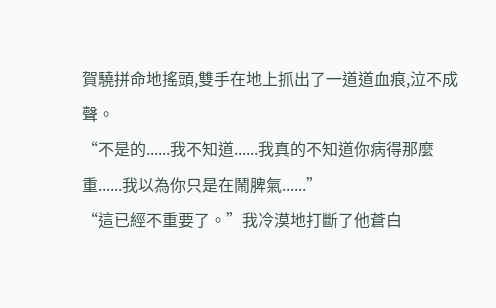賀驍拼命地搖頭,雙手在地上抓出了一道道血痕,泣不成聲。
“不是的......我不知道......我真的不知道你病得那麼重......我以為你只是在鬧脾氣......”
“這已經不重要了。”我冷漠地打斷了他蒼白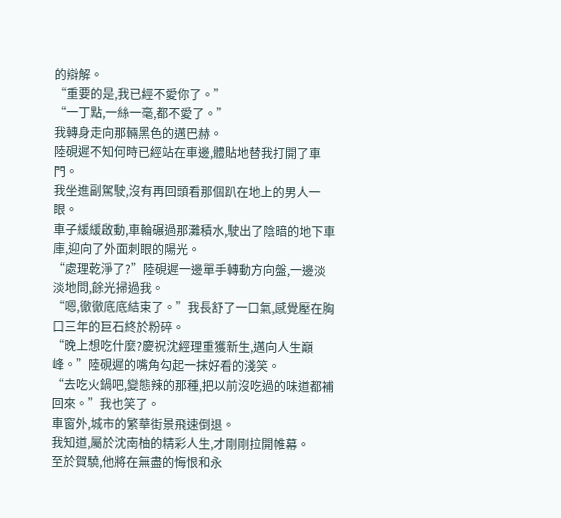的辯解。
“重要的是,我已經不愛你了。”
“一丁點,一絲一毫,都不愛了。”
我轉身走向那輛黑色的邁巴赫。
陸硯遲不知何時已經站在車邊,體貼地替我打開了車門。
我坐進副駕駛,沒有再回頭看那個趴在地上的男人一眼。
車子緩緩啟動,車輪碾過那灘積水,駛出了陰暗的地下車庫,迎向了外面刺眼的陽光。
“處理乾淨了?”陸硯遲一邊單手轉動方向盤,一邊淡淡地問,餘光掃過我。
“嗯,徹徹底底結束了。”我長舒了一口氣,感覺壓在胸口三年的巨石終於粉碎。
“晚上想吃什麼?慶祝沈經理重獲新生,邁向人生巔峰。”陸硯遲的嘴角勾起一抹好看的淺笑。
“去吃火鍋吧,變態辣的那種,把以前沒吃過的味道都補回來。”我也笑了。
車窗外,城市的繁華街景飛速倒退。
我知道,屬於沈南柚的精彩人生,才剛剛拉開帷幕。
至於賀驍,他將在無盡的悔恨和永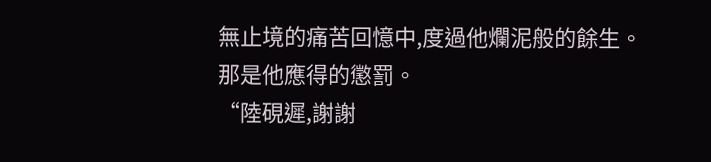無止境的痛苦回憶中,度過他爛泥般的餘生。
那是他應得的懲罰。
“陸硯遲,謝謝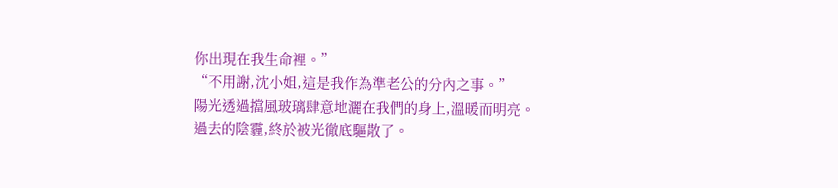你出現在我生命裡。”
“不用謝,沈小姐,這是我作為準老公的分內之事。”
陽光透過擋風玻璃肆意地灑在我們的身上,溫暖而明亮。
過去的陰霾,終於被光徹底驅散了。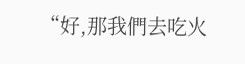“好,那我們去吃火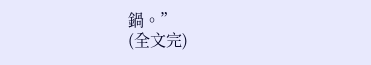鍋。”
(全文完)